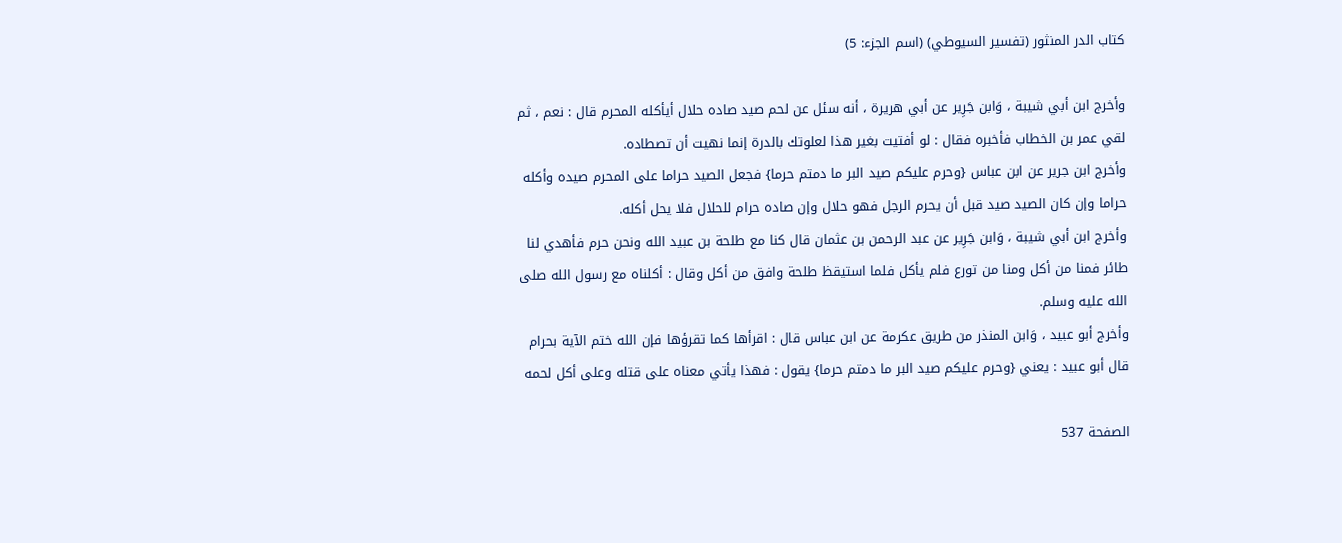كتاب الدر المنثور (تفسير السيوطي) (اسم الجزء: 5)

وأخرج ابن أبي شيبة ، وَابن جَرِير عن أبي هريرة ، أنه سئل عن لحم صيد صاده حلال أيأكله المحرم قال : نعم ، ثم لقي عمر بن الخطاب فأخبره فقال : لو أفتيت بغير هذا لعلوتك بالدرة إنما نهيت أن تصطاده.
وأخرج ابن جرير عن ابن عباس {وحرم عليكم صيد البر ما دمتم حرما} فجعل الصيد حراما على المحرم صيده وأكله حراما وإن كان الصيد صيد قبل أن يحرم الرجل فهو حلال وإن صاده حرام للحلال فلا يحل أكله.
وأخرج ابن أبي شيبة ، وَابن جَرِير عن عبد الرحمن بن عثمان قال كنا مع طلحة بن عبيد الله ونحن حرم فأهدي لنا طائر فمنا من أكل ومنا من تورع فلم يأكل فلما استيقظ طلحة وافق من أكل وقال : أكلناه مع رسول الله صلى الله عليه وسلم.
وأخرج أبو عبيد ، وَابن المنذر من طريق عكرمة عن ابن عباس قال : اقرأها كما تقرؤها فإن الله ختم الآية بحرام قال أبو عبيد : يعني {وحرم عليكم صيد البر ما دمتم حرما} يقول : فهذا يأتي معناه على قتله وعلى أكل لحمه

الصفحة 537